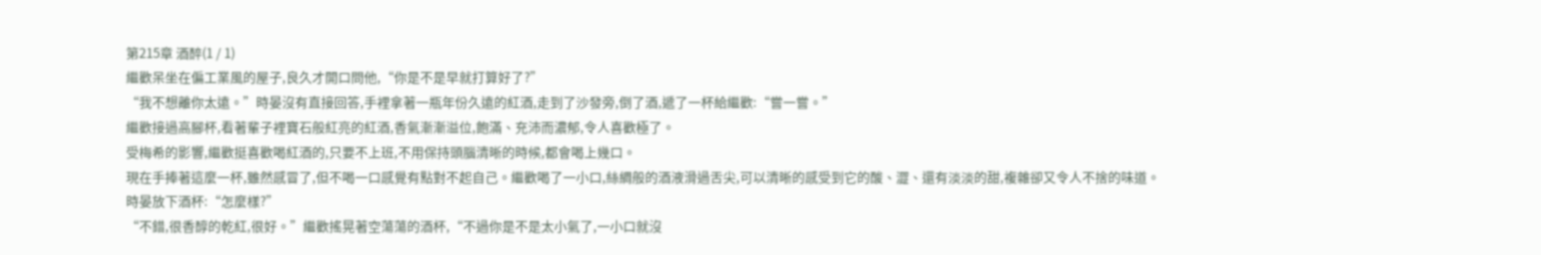第215章 酒醉(1 / 1)
繼歡呆坐在偏工業風的屋子,良久才開口問他,“你是不是早就打算好了?”
“我不想離你太遠。”時晏沒有直接回答,手裡拿著一瓶年份久遠的紅酒,走到了沙發旁,倒了酒,遞了一杯給繼歡:“嘗一嘗。”
繼歡接過高腳杯,看著輩子裡寶石般紅亮的紅酒,香氣漸漸溢位,飽滿、充沛而濃郁,令人喜歡極了。
受梅希的影響,繼歡挺喜歡喝紅酒的,只要不上班,不用保持頭腦清晰的時候,都會喝上幾口。
現在手捧著這麼一杯,雖然感冒了,但不喝一口感覺有點對不起自己。繼歡喝了一小口,絲綢般的酒液滑過舌尖,可以清晰的感受到它的酸、澀、還有淡淡的甜,複雜卻又令人不捨的味道。
時晏放下酒杯:“怎麼樣?”
“不錯,很香醇的乾紅,很好。”繼歡搖晃著空蕩蕩的酒杯,“不過你是不是太小氣了,一小口就沒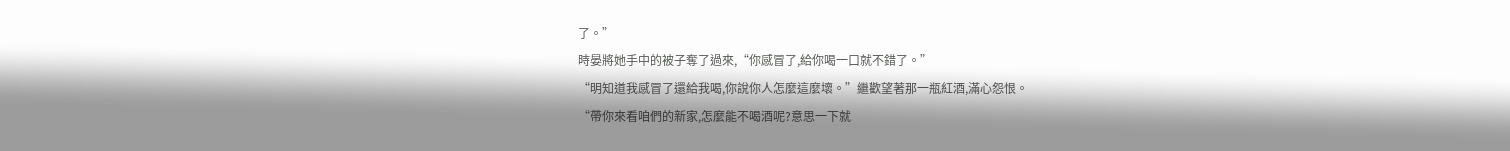了。”
時晏將她手中的被子奪了過來,“你感冒了,給你喝一口就不錯了。”
“明知道我感冒了還給我喝,你說你人怎麼這麼壞。”繼歡望著那一瓶紅酒,滿心怨恨。
“帶你來看咱們的新家,怎麼能不喝酒呢?意思一下就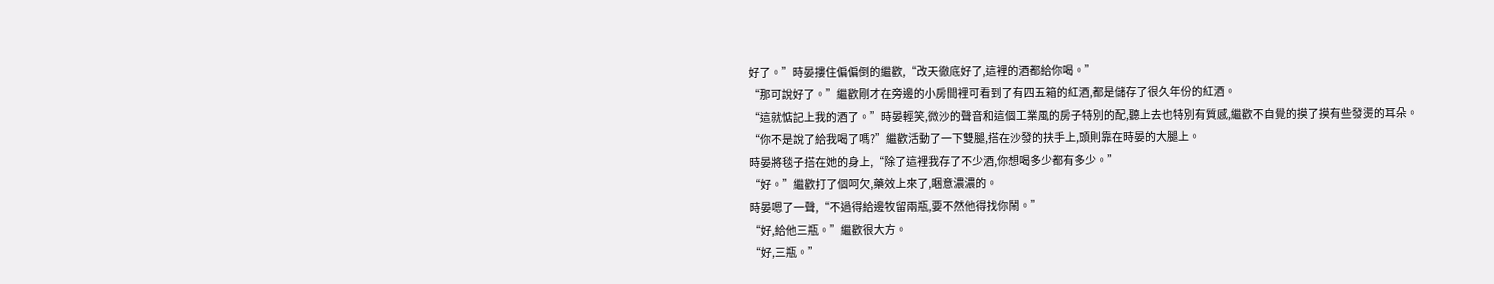好了。”時晏摟住偏偏倒的繼歡,“改天徹底好了,這裡的酒都給你喝。”
“那可說好了。”繼歡剛才在旁邊的小房間裡可看到了有四五箱的紅酒,都是儲存了很久年份的紅酒。
“這就惦記上我的酒了。”時晏輕笑,微沙的聲音和這個工業風的房子特別的配,聽上去也特別有質感,繼歡不自覺的摸了摸有些發燙的耳朵。
“你不是說了給我喝了嗎?”繼歡活動了一下雙腿,搭在沙發的扶手上,頭則靠在時晏的大腿上。
時晏將毯子搭在她的身上,“除了這裡我存了不少酒,你想喝多少都有多少。”
“好。”繼歡打了個呵欠,藥效上來了,睏意濃濃的。
時晏嗯了一聲,“不過得給邊牧留兩瓶,要不然他得找你鬧。”
“好,給他三瓶。”繼歡很大方。
“好,三瓶。”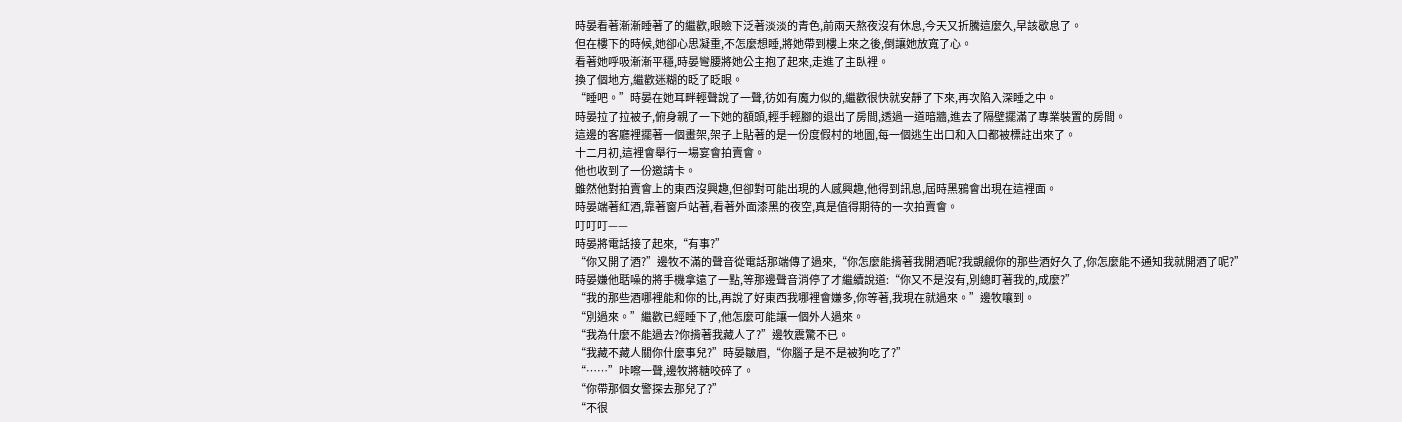時晏看著漸漸睡著了的繼歡,眼瞼下泛著淡淡的青色,前兩天熬夜沒有休息,今天又折騰這麼久,早該歇息了。
但在樓下的時候,她卻心思凝重,不怎麼想睡,將她帶到樓上來之後,倒讓她放寬了心。
看著她呼吸漸漸平穩,時晏彎腰將她公主抱了起來,走進了主臥裡。
換了個地方,繼歡迷糊的眨了眨眼。
“睡吧。”時晏在她耳畔輕聲說了一聲,彷如有魔力似的,繼歡很快就安靜了下來,再次陷入深睡之中。
時晏拉了拉被子,俯身親了一下她的額頭,輕手輕腳的退出了房間,透過一道暗牆,進去了隔壁擺滿了專業裝置的房間。
這邊的客廳裡擺著一個畫架,架子上貼著的是一份度假村的地圖,每一個逃生出口和入口都被標註出來了。
十二月初,這裡會舉行一場宴會拍賣會。
他也收到了一份邀請卡。
雖然他對拍賣會上的東西沒興趣,但卻對可能出現的人感興趣,他得到訊息,屆時黑鴉會出現在這裡面。
時晏端著紅酒,靠著窗戶站著,看著外面漆黑的夜空,真是值得期待的一次拍賣會。
叮叮叮——
時晏將電話接了起來,“有事?”
“你又開了酒?”邊牧不滿的聲音從電話那端傳了過來,“你怎麼能揹著我開酒呢?我覬覦你的那些酒好久了,你怎麼能不通知我就開酒了呢?”
時晏嫌他聒噪的將手機拿遠了一點,等那邊聲音消停了才繼續說道:“你又不是沒有,別總盯著我的,成麼?”
“我的那些酒哪裡能和你的比,再說了好東西我哪裡會嫌多,你等著,我現在就過來。”邊牧嚷到。
“別過來。”繼歡已經睡下了,他怎麼可能讓一個外人過來。
“我為什麼不能過去?你揹著我藏人了?”邊牧震驚不已。
“我藏不藏人關你什麼事兒?”時晏皺眉,“你腦子是不是被狗吃了?”
“……”咔嚓一聲,邊牧將糖咬碎了。
“你帶那個女警探去那兒了?”
“不很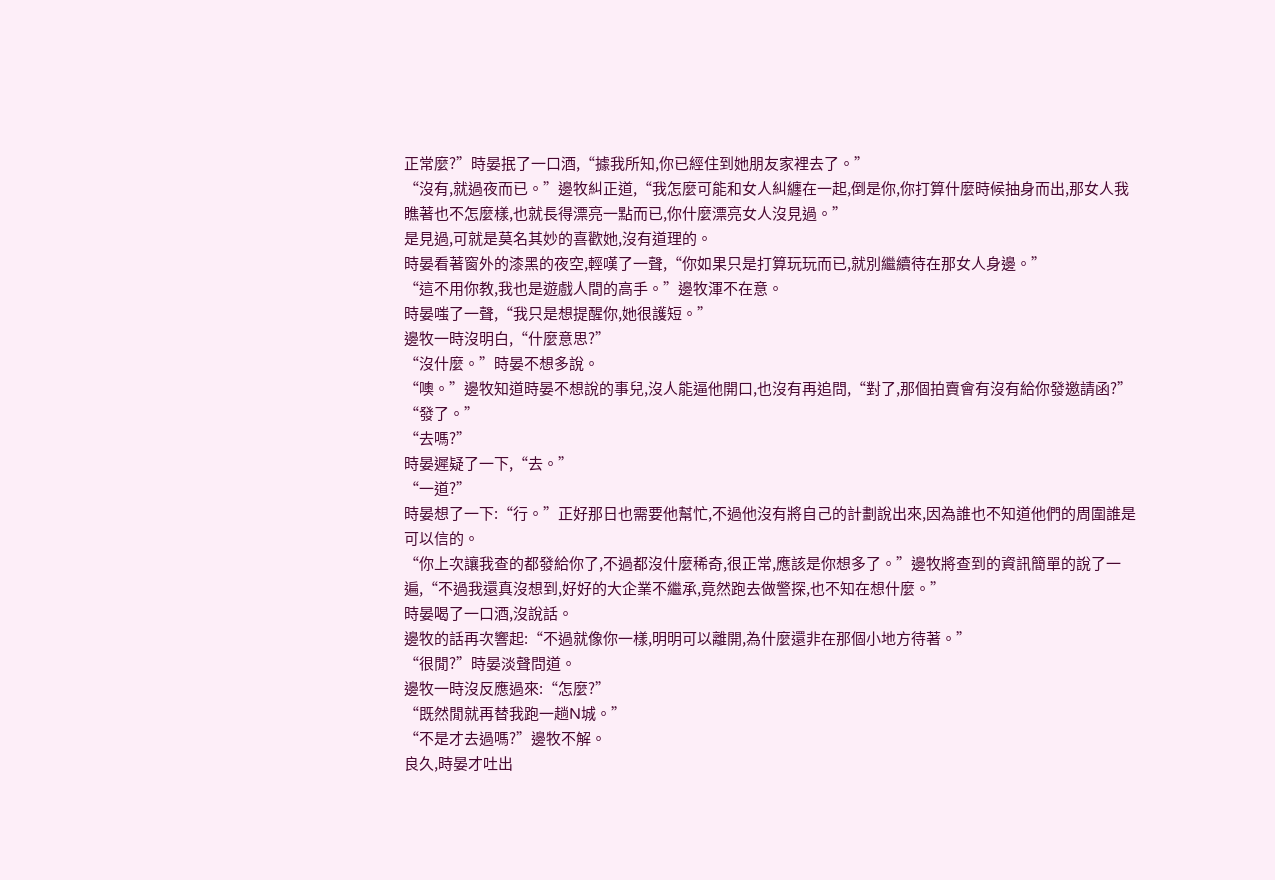正常麼?”時晏抿了一口酒,“據我所知,你已經住到她朋友家裡去了。”
“沒有,就過夜而已。”邊牧糾正道,“我怎麼可能和女人糾纏在一起,倒是你,你打算什麼時候抽身而出,那女人我瞧著也不怎麼樣,也就長得漂亮一點而已,你什麼漂亮女人沒見過。”
是見過,可就是莫名其妙的喜歡她,沒有道理的。
時晏看著窗外的漆黑的夜空,輕嘆了一聲,“你如果只是打算玩玩而已,就別繼續待在那女人身邊。”
“這不用你教,我也是遊戲人間的高手。”邊牧渾不在意。
時晏嗤了一聲,“我只是想提醒你,她很護短。”
邊牧一時沒明白,“什麼意思?”
“沒什麼。”時晏不想多說。
“噢。”邊牧知道時晏不想說的事兒,沒人能逼他開口,也沒有再追問,“對了,那個拍賣會有沒有給你發邀請函?”
“發了。”
“去嗎?”
時晏遲疑了一下,“去。”
“一道?”
時晏想了一下:“行。”正好那日也需要他幫忙,不過他沒有將自己的計劃說出來,因為誰也不知道他們的周圍誰是可以信的。
“你上次讓我查的都發給你了,不過都沒什麼稀奇,很正常,應該是你想多了。”邊牧將查到的資訊簡單的說了一遍,“不過我還真沒想到,好好的大企業不繼承,竟然跑去做警探,也不知在想什麼。”
時晏喝了一口酒,沒說話。
邊牧的話再次響起:“不過就像你一樣,明明可以離開,為什麼還非在那個小地方待著。”
“很閒?”時晏淡聲問道。
邊牧一時沒反應過來:“怎麼?”
“既然閒就再替我跑一趟N城。”
“不是才去過嗎?”邊牧不解。
良久,時晏才吐出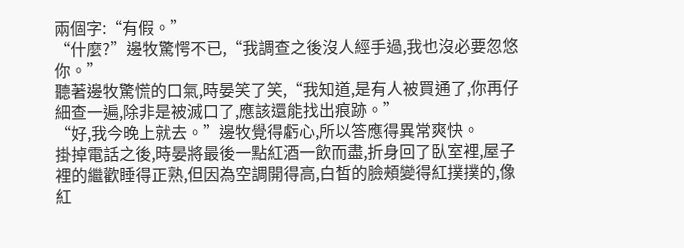兩個字:“有假。”
“什麼?”邊牧驚愕不已,“我調查之後沒人經手過,我也沒必要忽悠你。”
聽著邊牧驚慌的口氣,時晏笑了笑,“我知道,是有人被買通了,你再仔細查一遍,除非是被滅口了,應該還能找出痕跡。”
“好,我今晚上就去。”邊牧覺得虧心,所以答應得異常爽快。
掛掉電話之後,時晏將最後一點紅酒一飲而盡,折身回了臥室裡,屋子裡的繼歡睡得正熟,但因為空調開得高,白皙的臉頰變得紅撲撲的,像紅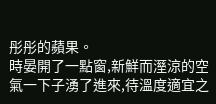彤彤的蘋果。
時晏開了一點窗,新鮮而溼涼的空氣一下子湧了進來,待溫度適宜之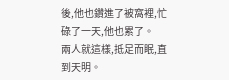後,他也鑽進了被窩裡,忙碌了一天,他也累了。
兩人就這樣,抵足而眠,直到天明。